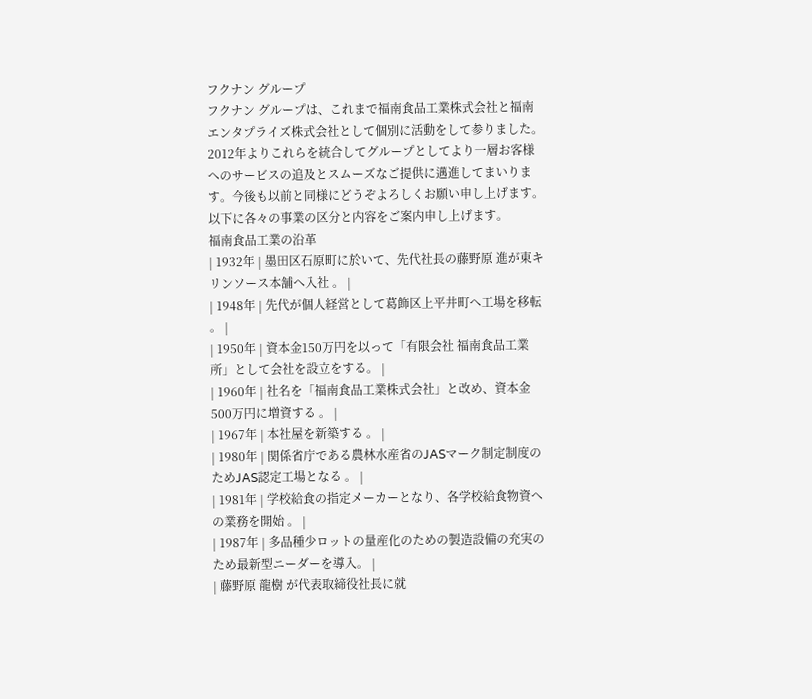フクナン グループ
フクナン グループは、これまで福南食品工業株式会社と福南エンタプライズ株式会社として個別に活動をして参りました。2012年よりこれらを統合してグループとしてより一層お客様へのサービスの追及とスムーズなご提供に邁進してまいります。今後も以前と同様にどうぞよろしくお願い申し上げます。以下に各々の事業の区分と内容をご案内申し上げます。
福南食品工業の沿革
| 1932年 | 墨田区石原町に於いて、先代社長の藤野原 進が東キリンソース本舗へ入社 。 |
| 1948年 | 先代が個人経営として葛飾区上平井町へ工場を移転 。 |
| 1950年 | 資本金150万円を以って「有限会社 福南食品工業所」として会社を設立をする。 |
| 1960年 | 社名を「福南食品工業株式会社」と改め、資本金500万円に増資する 。 |
| 1967年 | 本社屋を新築する 。 |
| 1980年 | 関係省庁である農林水産省のJASマーク制定制度のためJAS認定工場となる 。 |
| 1981年 | 学校給食の指定メーカーとなり、各学校給食物資への業務を開始 。 |
| 1987年 | 多品種少ロットの量産化のための製造設備の充実のため最新型ニーダーを導入。 |
| 藤野原 龍樹 が代表取締役社長に就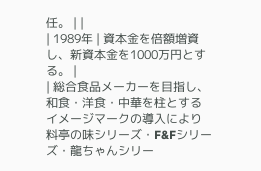任。 | |
| 1989年 | 資本金を倍額増資し、新資本金を1000万円とする。 |
| 総合食品メーカーを目指し、和食・洋食・中華を柱とするイメージマークの導入により料亭の味シリーズ・F&Fシリーズ・龍ちゃんシリー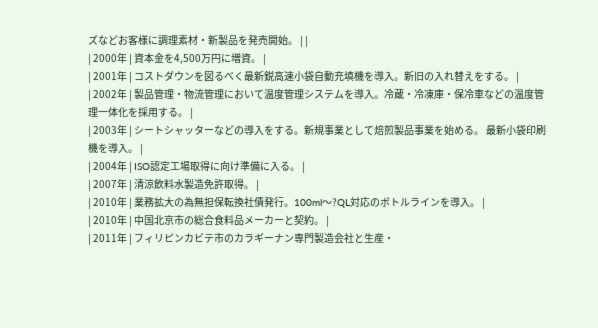ズなどお客様に調理素材・新製品を発売開始。 | |
| 2000年 | 資本金を4,500万円に増資。 |
| 2001年 | コストダウンを図るべく最新鋭高速小袋自動充填機を導入。新旧の入れ替えをする。 |
| 2002年 | 製品管理・物流管理において温度管理システムを導入。冷蔵・冷凍庫・保冷車などの温度管理一体化を採用する。 |
| 2003年 | シートシャッターなどの導入をする。新規事業として焙煎製品事業を始める。 最新小袋印刷機を導入。 |
| 2004年 | ISO認定工場取得に向け準備に入る。 |
| 2007年 | 清涼飲料水製造免許取得。 |
| 2010年 | 業務拡大の為無担保転換社債発行。100ml〜?QL対応のボトルラインを導入。 |
| 2010年 | 中国北京市の総合食料品メーカーと契約。 |
| 2011年 | フィリピンカビテ市のカラギーナン専門製造会社と生産・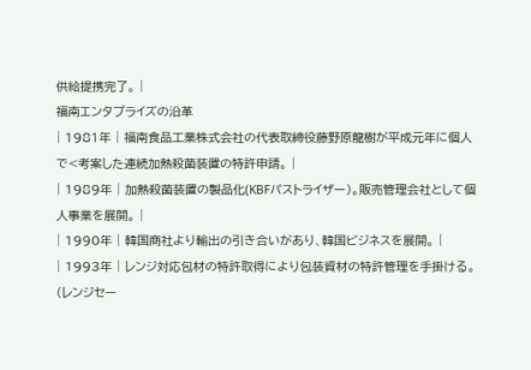供給提携完了。 |
福南エンタプライズの沿革
| 1981年 | 福南食品工業株式会社の代表取締役藤野原龍樹が平成元年に個人で<考案した連続加熱殺菌装置の特許申請。 |
| 1989年 | 加熱殺菌装置の製品化(KBFパストライザー)。販売管理会社として個人事業を展開。 |
| 1990年 | 韓国商社より輸出の引き合いがあり、韓国ビジネスを展開。 |
| 1993年 | レンジ対応包材の特許取得により包装資材の特許管理を手掛ける。(レンジセー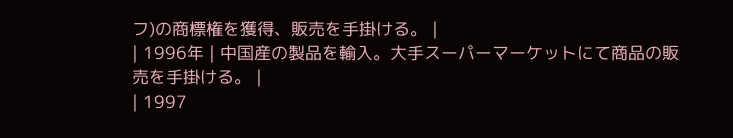フ)の商標権を獲得、販売を手掛ける。 |
| 1996年 | 中国産の製品を輸入。大手スーパーマーケットにて商品の販売を手掛ける。 |
| 1997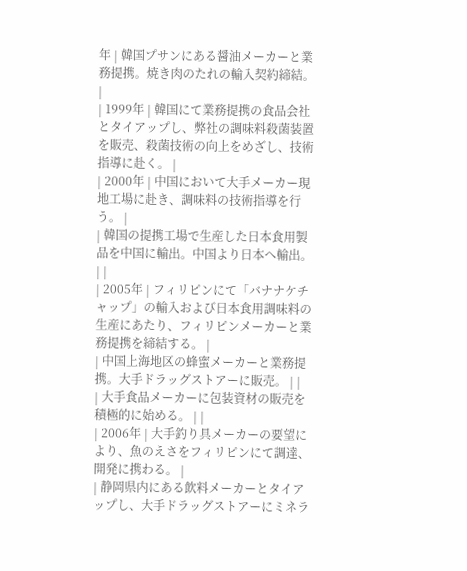年 | 韓国プサンにある醤油メーカーと業務提携。焼き肉のたれの輸入契約締結。 |
| 1999年 | 韓国にて業務提携の食品会社とタイアップし、弊社の調味料殺菌装置を販売、殺菌技術の向上をめざし、技術指導に赴く。 |
| 2000年 | 中国において大手メーカー現地工場に赴き、調味料の技術指導を行う。 |
| 韓国の提携工場で生産した日本食用製品を中国に輸出。中国より日本へ輸出。 | |
| 2005年 | フィリピンにて「バナナケチャップ」の輸入および日本食用調味料の生産にあたり、フィリピンメーカーと業務提携を締結する。 |
| 中国上海地区の蜂蜜メーカーと業務提携。大手ドラッグストアーに販売。 | |
| 大手食品メーカーに包装資材の販売を積極的に始める。 | |
| 2006年 | 大手釣り具メーカーの要望により、魚のえさをフィリピンにて調達、開発に携わる。 |
| 静岡県内にある飲料メーカーとタイアップし、大手ドラッグストアーにミネラ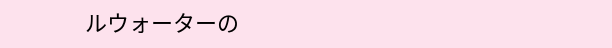ルウォーターの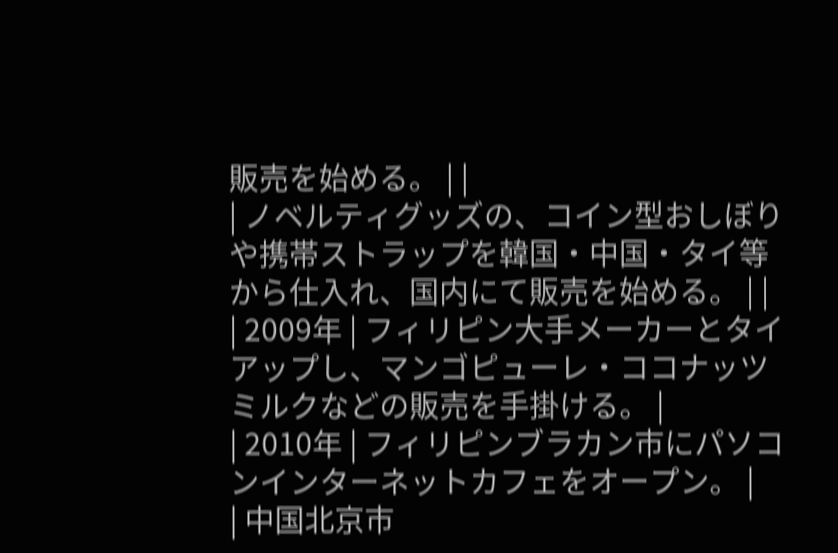販売を始める。 | |
| ノベルティグッズの、コイン型おしぼりや携帯ストラップを韓国・中国・タイ等から仕入れ、国内にて販売を始める。 | |
| 2009年 | フィリピン大手メーカーとタイアップし、マンゴピューレ・ココナッツミルクなどの販売を手掛ける。 |
| 2010年 | フィリピンブラカン市にパソコンインターネットカフェをオープン。 |
| 中国北京市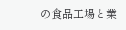の食品工場と業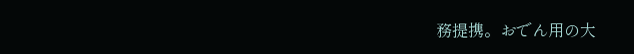務提携。おでん用の大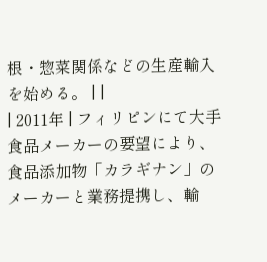根・惣菜関係などの生産輸入を始める。 | |
| 2011年 | フィリピンにて大手食品メーカーの要望により、食品添加物「カラギナン」のメーカーと業務提携し、輸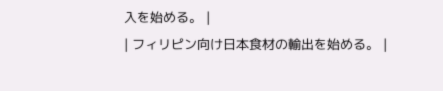入を始める。 |
| フィリピン向け日本食材の輸出を始める。 |